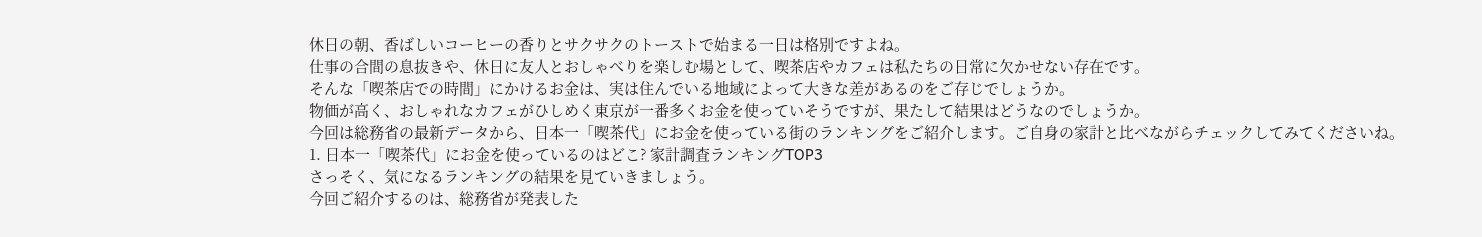休日の朝、香ばしいコーヒーの香りとサクサクのトーストで始まる一日は格別ですよね。
仕事の合間の息抜きや、休日に友人とおしゃべりを楽しむ場として、喫茶店やカフェは私たちの日常に欠かせない存在です。
そんな「喫茶店での時間」にかけるお金は、実は住んでいる地域によって大きな差があるのをご存じでしょうか。
物価が高く、おしゃれなカフェがひしめく東京が一番多くお金を使っていそうですが、果たして結果はどうなのでしょうか。
今回は総務省の最新データから、日本一「喫茶代」にお金を使っている街のランキングをご紹介します。ご自身の家計と比べながらチェックしてみてくださいね。
1. 日本一「喫茶代」にお金を使っているのはどこ? 家計調査ランキングTOP3
さっそく、気になるランキングの結果を見ていきましょう。
今回ご紹介するのは、総務省が発表した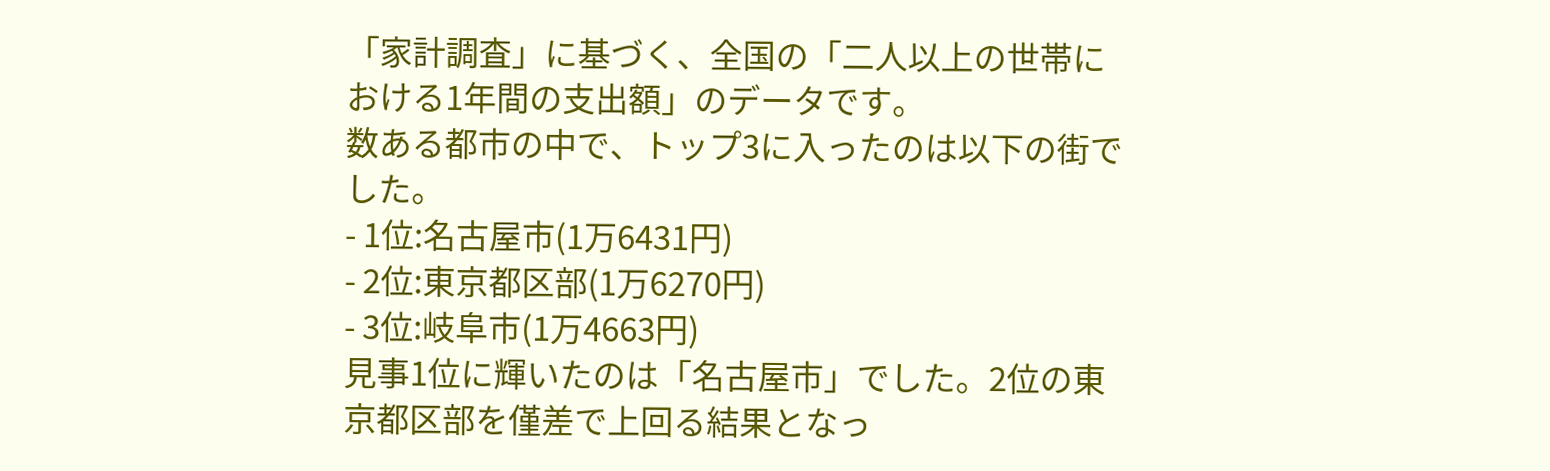「家計調査」に基づく、全国の「二人以上の世帯における1年間の支出額」のデータです。
数ある都市の中で、トップ3に入ったのは以下の街でした。
- 1位:名古屋市(1万6431円)
- 2位:東京都区部(1万6270円)
- 3位:岐阜市(1万4663円)
見事1位に輝いたのは「名古屋市」でした。2位の東京都区部を僅差で上回る結果となっ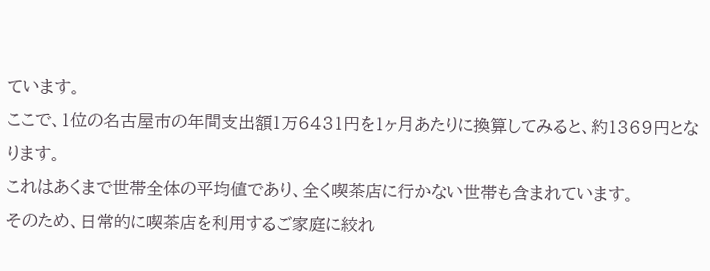ています。
ここで、1位の名古屋市の年間支出額1万6431円を1ヶ月あたりに換算してみると、約1369円となります。
これはあくまで世帯全体の平均値であり、全く喫茶店に行かない世帯も含まれています。
そのため、日常的に喫茶店を利用するご家庭に絞れ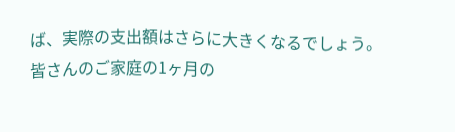ば、実際の支出額はさらに大きくなるでしょう。
皆さんのご家庭の1ヶ月の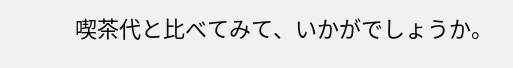喫茶代と比べてみて、いかがでしょうか。